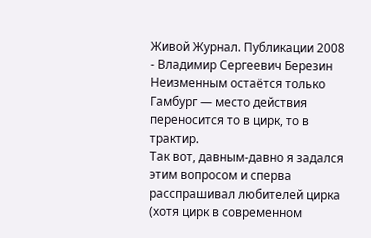Живой Журнал. Публикации 2008 - Владимир Сергеевич Березин
Неизменным остаётся только Гамбург — место действия переносится то в цирк, то в трактир.
Так вот, давным-давно я задался этим вопросом и сперва расспрашивал любителей цирка (хотя цирк в современном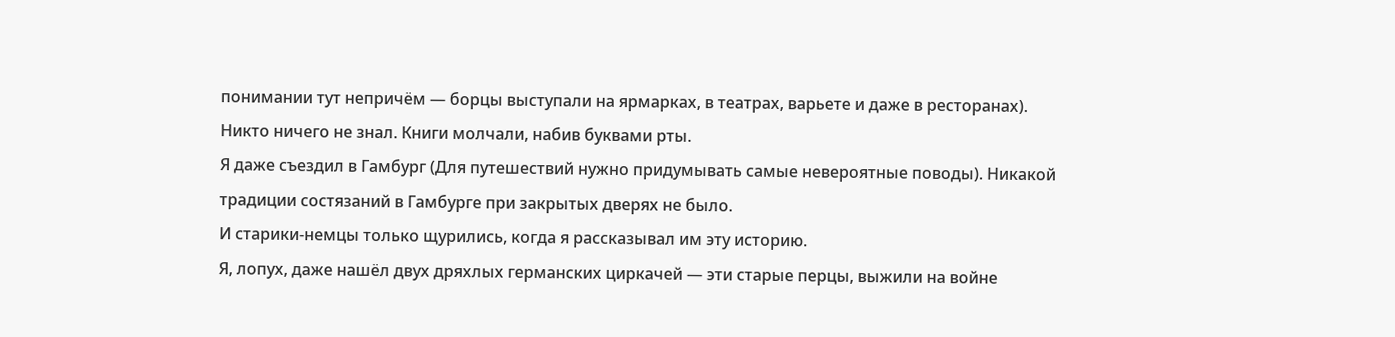понимании тут непричём — борцы выступали на ярмарках, в театрах, варьете и даже в ресторанах).
Никто ничего не знал. Книги молчали, набив буквами рты.
Я даже съездил в Гамбург (Для путешествий нужно придумывать самые невероятные поводы). Никакой традиции состязаний в Гамбурге при закрытых дверях не было.
И старики-немцы только щурились, когда я рассказывал им эту историю.
Я, лопух, даже нашёл двух дряхлых германских циркачей — эти старые перцы, выжили на войне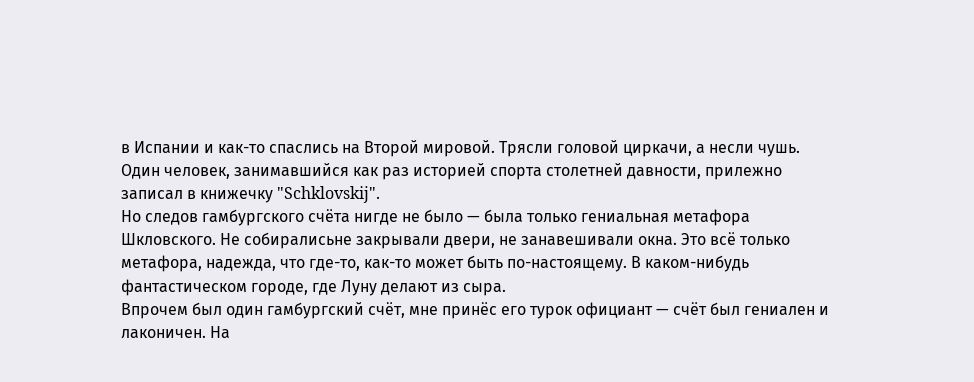в Испании и как-то спаслись на Второй мировой. Трясли головой циркачи, а несли чушь.
Один человек, занимавшийся как раз историей спорта столетней давности, прилежно записал в книжечку "Schklovskij".
Но следов гамбургского счёта нигде не было — была только гениальная метафора Шкловского. Не собиралисьне закрывали двери, не занавешивали окна. Это всё только метафора, надежда, что где-то, как-то может быть по-настоящему. В каком-нибудь фантастическом городе, где Луну делают из сыра.
Впрочем был один гамбургский счёт, мне принёс его турок официант — счёт был гениален и лаконичен. На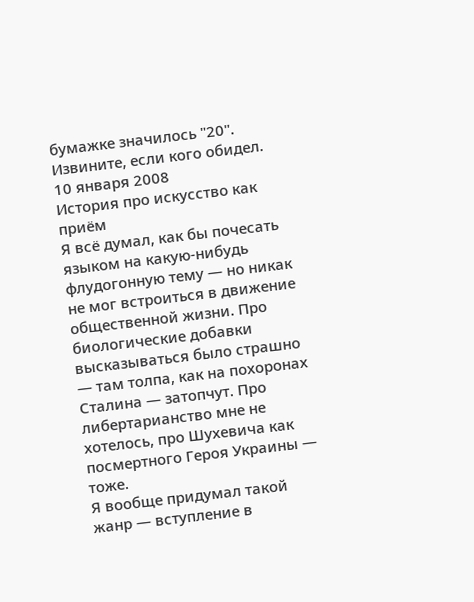бумажке значилось "20".
Извините, если кого обидел.
10 января 2008
История про искусство как приём
Я всё думал, как бы почесать языком на какую-нибудь флудогонную тему — но никак не мог встроиться в движение общественной жизни. Про биологические добавки высказываться было страшно — там толпа, как на похоронах Сталина — затопчут. Про либертарианство мне не хотелось, про Шухевича как посмертного Героя Украины — тоже.
Я вообще придумал такой жанр — вступление в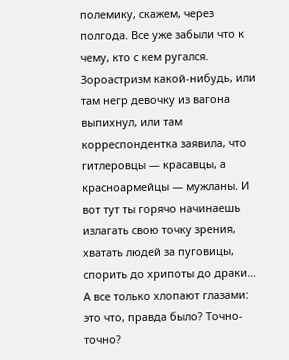полемику, скажем, через полгода. Все уже забыли что к чему, кто с кем ругался. Зороастризм какой-нибудь, или там негр девочку из вагона выпихнул, или там корреспондентка заявила, что гитлеровцы — красавцы, а красноармейцы — мужланы. И вот тут ты горячо начинаешь излагать свою точку зрения, хватать людей за пуговицы, спорить до хрипоты до драки… А все только хлопают глазами: это что, правда было? Точно-точно?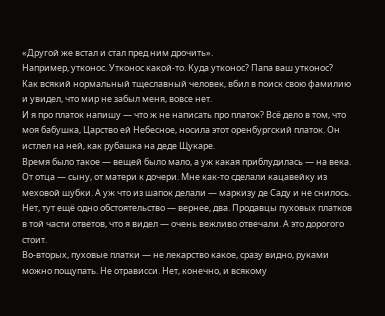«Другой же встал и стал пред ним дрочить».
Например, утконос. Утконос какой-то. Куда утконос? Папа ваш утконос?
Как всякий нормальный тщеславный человек, вбил в поиск свою фамилию и увидел, что мир не забыл меня, вовсе нет.
И я про платок напишу — что ж не написать про платок? Всё дело в том, что моя бабушка, Царство ей Небесное, носила этот оренбургский платок. Он истлел на ней, как рубашка на деде Щукаре.
Время было такое — вещей было мало, а уж какая приблудилась — на века. От отца — сыну, от матери к дочери. Мне как-то сделали кацавейку из меховой шубки. А уж что из шапок делали — маркизу де Саду и не снилось. Нет, тут ещё одно обстоятельство — вернее, два. Продавцы пуховых платков в той части ответов, что я видел — очень вежливо отвечали. А это дорогого стоит.
Во-вторых, пуховые платки — не лекарство какое, сразу видно, руками можно пощупать. Не отрависси. Нет, конечно, и всякому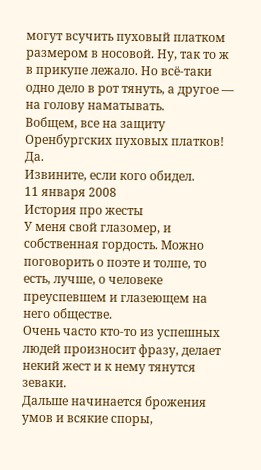могут всучить пуховый платком размером в носовой. Ну, так то ж в прикупе лежало. Но всё-таки одно дело в рот тянуть, а другое — на голову наматывать.
Вобщем, все на защиту Оренбургских пуховых платков!
Да.
Извините, если кого обидел.
11 января 2008
История про жесты
У меня свой глазомер, и собственная гордость. Можно поговорить о поэте и толпе, то есть, лучше, о человеке преуспевшем и глазеющем на него обществе.
Очень часто кто-то из успешных людей произносит фразу, делает некий жест и к нему тянутся зеваки.
Дальше начинается брожения умов и всякие споры,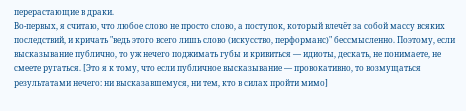перерастающие в драки.
Во-первых, я считаю, что любое слово не просто слово, а поступок, который влечёт за собой массу всяких последствий, и кричать "ведь этого всего лишь слово (искусство, перформанс)" бессмысленно. Поэтому, если высказывание публично, то уж нечего поджимать губы и кривиться — идиоты, дескать, не понимаете, не смеете ругаться. [Это я к тому, что если публичное высказывание — провокативно, то возмущаться результатами нечего: ни высказавшемуся, ни тем, кто в силах пройти мимо]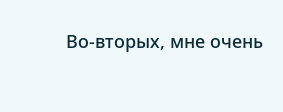Во-вторых, мне очень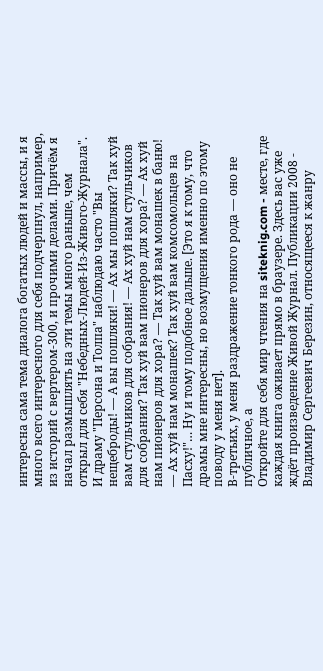интересна сама тема диалога богатых людей и массы, и я много всего интересного для себя подчерпнул, например, из историй с вертером-300, и прочими делами. Причём я начал размышлять на эти темы много раньше, чем открыл для себя "Небедных-Людей-Из-Живого-Журнала". И драму "Персона и Толпа" наблюдаю часто "Вы нещеброды! — А вы пошляки! — Ах мы пошляки? Так хуй вам стульчиков для собрания! — Ах хуй нам стульчиков для собрания? Так хуй вам пионеров для хора? — Ах хуй нам пионеров для хора? — Так хуй вам монашек в баню! — Ах хуй нам монашек? Так хуй вам комсомольцев на Пасху!"… Ну и тому подобное дальше. [Это я к тому, что драмы мне интересны, но возмущения именно по этому поводу у меня нет].
В-третьих, у меня раздражение тонкого рода — оно не публичное, а
Откройте для себя мир чтения на siteknig.com - месте, где каждая книга оживает прямо в браузере. Здесь вас уже ждёт произведение Живой Журнал. Публикации 2008 - Владимир Сергеевич Березин, относящееся к жанру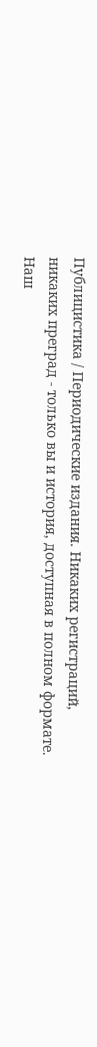Публицистика / Периодические издания. Никаких регистраций, никаких преград - только вы и история, доступная в полном формате. Наш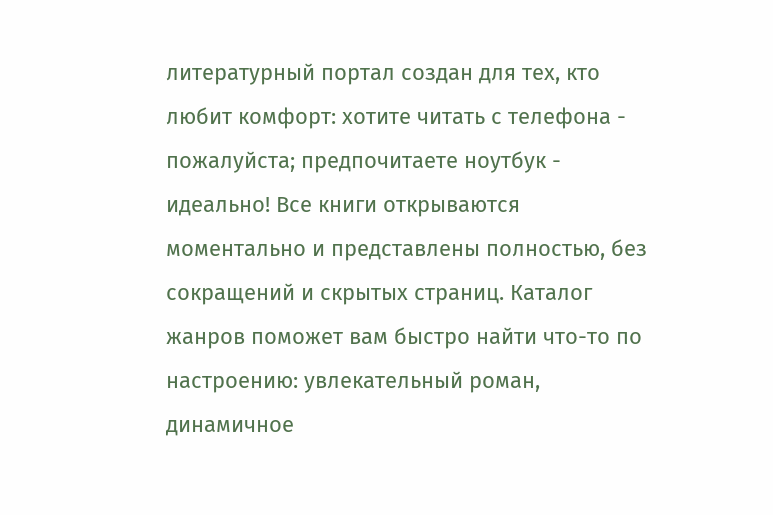литературный портал создан для тех, кто любит комфорт: хотите читать с телефона - пожалуйста; предпочитаете ноутбук - идеально! Все книги открываются моментально и представлены полностью, без сокращений и скрытых страниц. Каталог жанров поможет вам быстро найти что-то по настроению: увлекательный роман, динамичное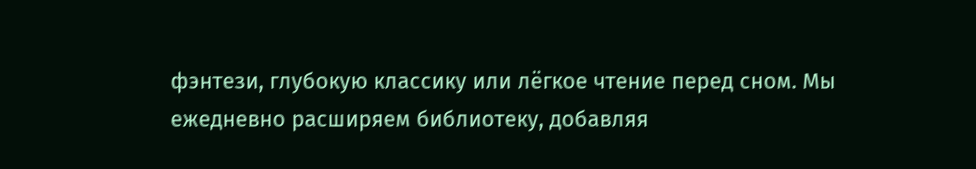фэнтези, глубокую классику или лёгкое чтение перед сном. Мы ежедневно расширяем библиотеку, добавляя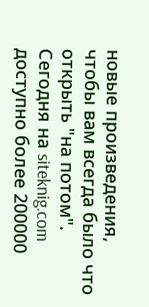новые произведения, чтобы вам всегда было что открыть "на потом". Сегодня на siteknig.com доступно более 200000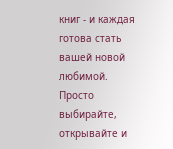книг - и каждая готова стать вашей новой любимой. Просто выбирайте, открывайте и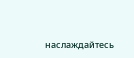наслаждайтесь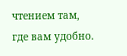чтением там, где вам удобно.